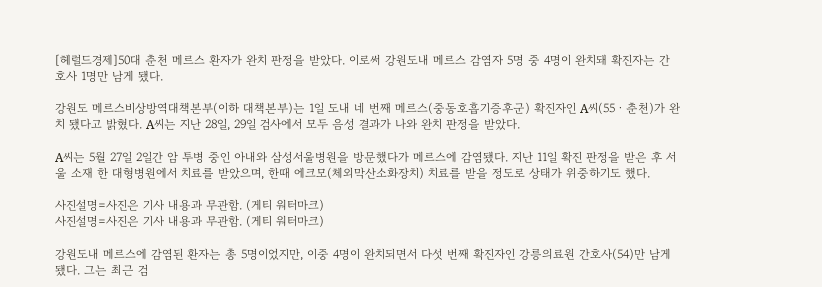[헤럴드경제]50대 춘천 메르스 환자가 완치 판정을 받았다. 이로써 강원도내 메르스 감염자 5명 중 4명이 완치돼 확진자는 간호사 1명만 남게 됐다.

강원도 메르스비상방역대책본부(이하 대책본부)는 1일 도내 네 번째 메르스(중동호흡기증후군) 확진자인 A씨(55ㆍ춘천)가 완치 됐다고 밝혔다. A씨는 지난 28일, 29일 검사에서 모두 음성 결과가 나와 완치 판정을 받았다.

A씨는 5월 27일 2일간 암 투병 중인 아내와 삼성서울병원을 방문했다가 메르스에 감염됐다. 지난 11일 확진 판정을 받은 후 서울 소재 한 대형병원에서 치료를 받았으며, 한때 에크모(체외막산소화장치) 치료를 받을 정도로 상태가 위중하기도 했다.

사진설명=사진은 기사 내용과 무관함. (게티 워터마크)
사진설명=사진은 기사 내용과 무관함. (게티 워터마크)

강원도내 메르스에 감염된 환자는 총 5명이었지만, 이중 4명이 완치되면서 다섯 번째 확진자인 강릉의료원 간호사(54)만 남게 됐다. 그는 최근 검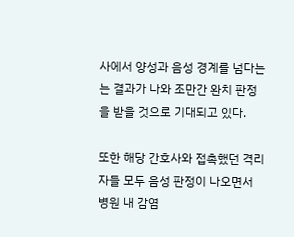사에서 양성과 음성 경계를 넘다는는 결과가 나와 조만간 완치 판정을 받을 것으로 기대되고 있다.

또한 해당 간호사와 접촉했던 격리자들 모두 음성 판정이 나오면서 병원 내 감염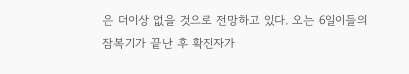은 더이상 없을 것으로 전망하고 있다. 오는 6일이들의 잠복기가 끝난 후 확진자가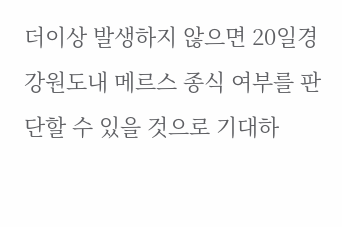더이상 발생하지 않으면 20일경 강원도내 메르스 종식 여부를 판단할 수 있을 것으로 기대하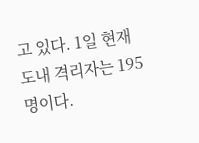고 있다. 1일 현재 도내 격리자는 195명이다.